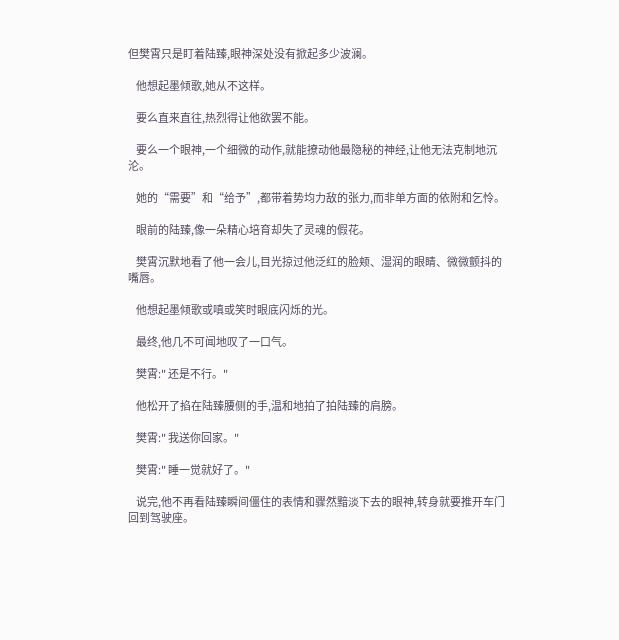但樊霄只是盯着陆臻,眼神深处没有掀起多少波澜。

    他想起墨倾歌,她从不这样。

    要么直来直往,热烈得让他欲罢不能。

    要么一个眼神,一个细微的动作,就能撩动他最隐秘的神经,让他无法克制地沉沦。

    她的“需要”和“给予”,都带着势均力敌的张力,而非单方面的依附和乞怜。

    眼前的陆臻,像一朵精心培育却失了灵魂的假花。

    樊霄沉默地看了他一会儿,目光掠过他泛红的脸颊、湿润的眼睛、微微颤抖的嘴唇。

    他想起墨倾歌或嗔或笑时眼底闪烁的光。

    最终,他几不可闻地叹了一口气。

    樊霄:" 还是不行。"

    他松开了掐在陆臻腰侧的手,温和地拍了拍陆臻的肩膀。

    樊霄:" 我送你回家。"

    樊霄:" 睡一觉就好了。"

    说完,他不再看陆臻瞬间僵住的表情和骤然黯淡下去的眼神,转身就要推开车门回到驾驶座。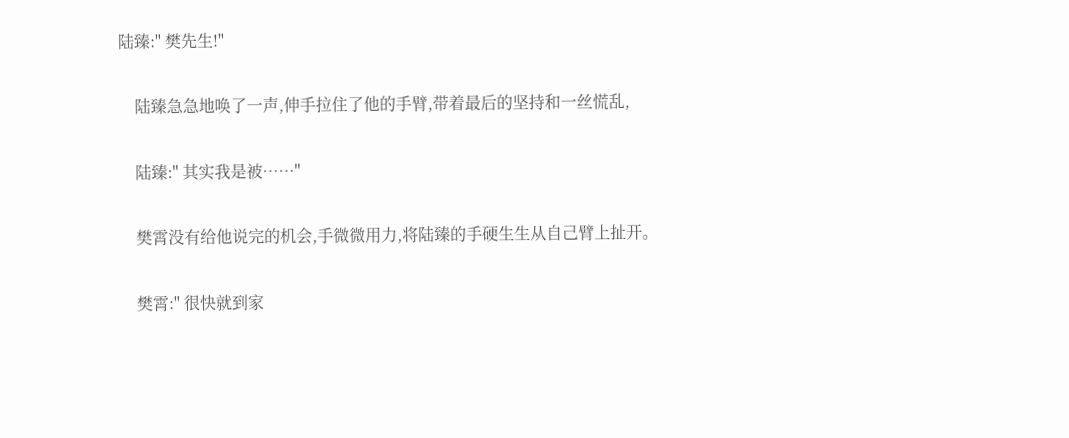陆臻:" 樊先生!"

    陆臻急急地唤了一声,伸手拉住了他的手臂,带着最后的坚持和一丝慌乱,

    陆臻:" 其实我是被……"

    樊霄没有给他说完的机会,手微微用力,将陆臻的手硬生生从自己臂上扯开。

    樊霄:" 很快就到家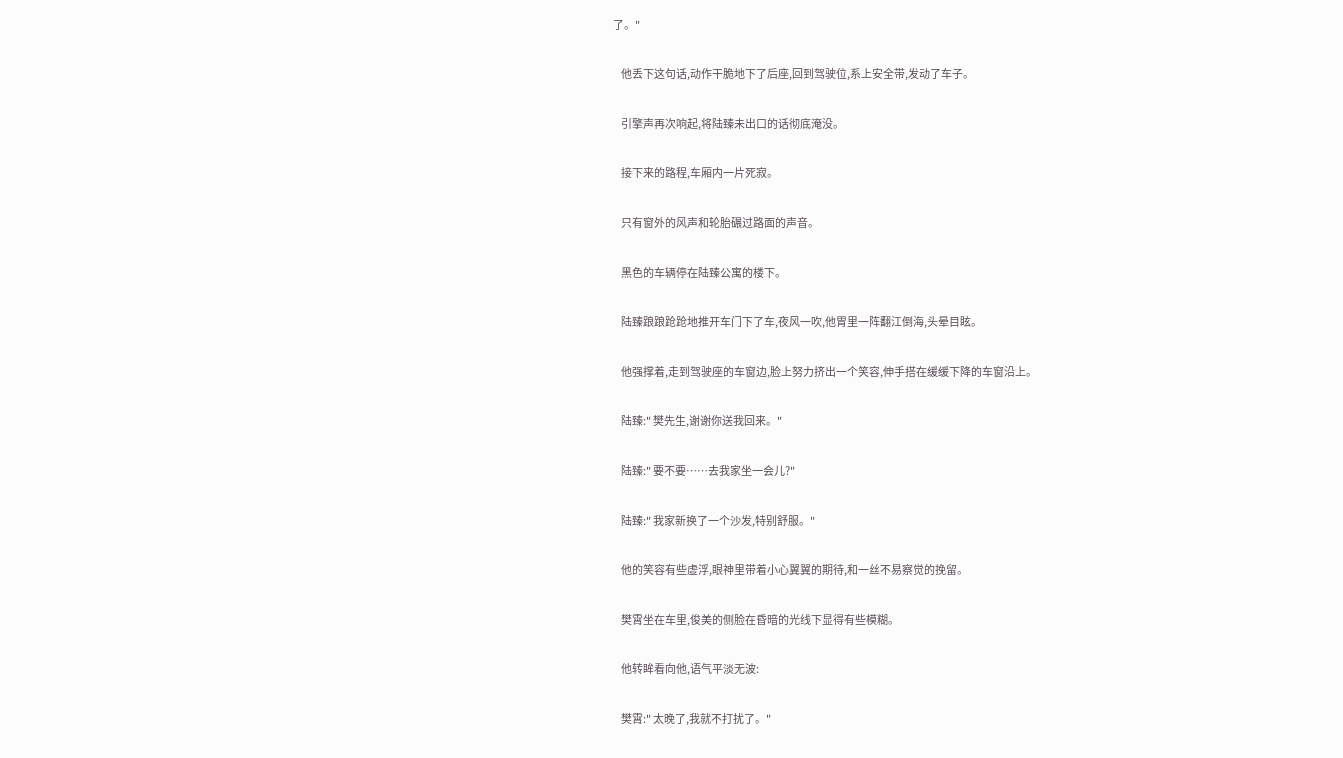了。"

    他丢下这句话,动作干脆地下了后座,回到驾驶位,系上安全带,发动了车子。

    引擎声再次响起,将陆臻未出口的话彻底淹没。

    接下来的路程,车厢内一片死寂。

    只有窗外的风声和轮胎碾过路面的声音。

    黑色的车辆停在陆臻公寓的楼下。

    陆臻踉踉跄跄地推开车门下了车,夜风一吹,他胃里一阵翻江倒海,头晕目眩。

    他强撑着,走到驾驶座的车窗边,脸上努力挤出一个笑容,伸手搭在缓缓下降的车窗沿上。

    陆臻:" 樊先生,谢谢你送我回来。"

    陆臻:" 要不要……去我家坐一会儿?"

    陆臻:" 我家新换了一个沙发,特别舒服。"

    他的笑容有些虚浮,眼神里带着小心翼翼的期待,和一丝不易察觉的挽留。

    樊霄坐在车里,俊美的侧脸在昏暗的光线下显得有些模糊。

    他转眸看向他,语气平淡无波:

    樊霄:" 太晚了,我就不打扰了。"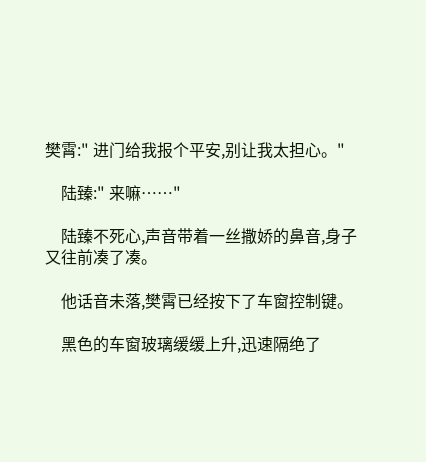樊霄:" 进门给我报个平安,别让我太担心。"

    陆臻:" 来嘛……"

    陆臻不死心,声音带着一丝撒娇的鼻音,身子又往前凑了凑。

    他话音未落,樊霄已经按下了车窗控制键。

    黑色的车窗玻璃缓缓上升,迅速隔绝了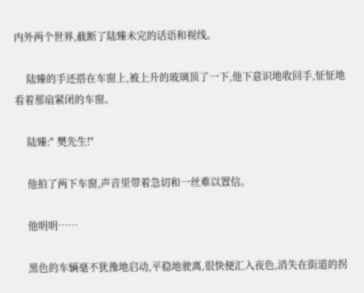内外两个世界,截断了陆臻未完的话语和视线。

    陆臻的手还搭在车窗上,被上升的玻璃顶了一下,他下意识地收回手,怔怔地看着那扇紧闭的车窗。

    陆臻:" 樊先生!"

    他拍了两下车窗,声音里带着急切和一丝难以置信。

    他明明……

    黑色的车辆毫不犹豫地启动,平稳地驶离,很快便汇入夜色,消失在街道的拐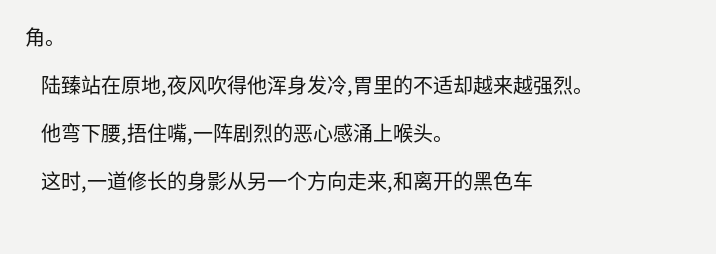角。

    陆臻站在原地,夜风吹得他浑身发冷,胃里的不适却越来越强烈。

    他弯下腰,捂住嘴,一阵剧烈的恶心感涌上喉头。

    这时,一道修长的身影从另一个方向走来,和离开的黑色车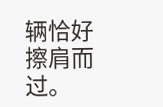辆恰好擦肩而过。